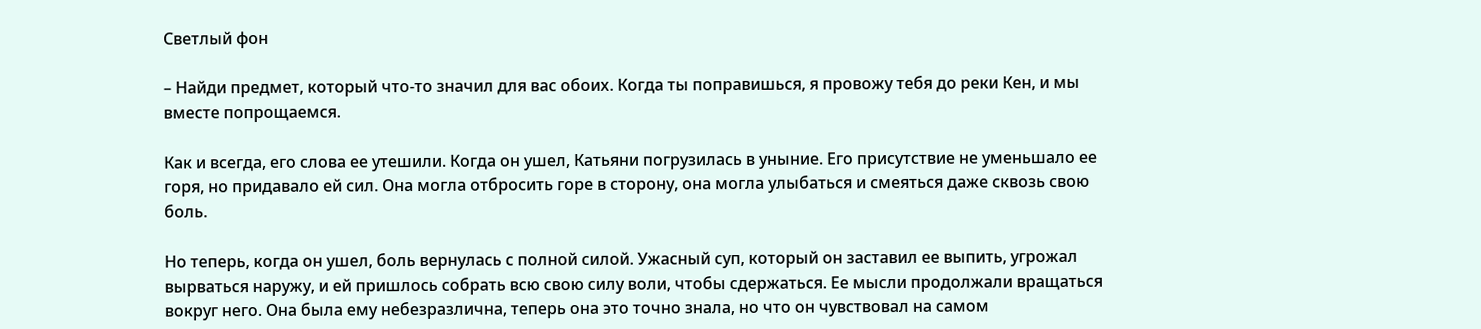Светлый фон

– Найди предмет, который что-то значил для вас обоих. Когда ты поправишься, я провожу тебя до реки Кен, и мы вместе попрощаемся.

Как и всегда, его слова ее утешили. Когда он ушел, Катьяни погрузилась в уныние. Его присутствие не уменьшало ее горя, но придавало ей сил. Она могла отбросить горе в сторону, она могла улыбаться и смеяться даже сквозь свою боль.

Но теперь, когда он ушел, боль вернулась с полной силой. Ужасный суп, который он заставил ее выпить, угрожал вырваться наружу, и ей пришлось собрать всю свою силу воли, чтобы сдержаться. Ее мысли продолжали вращаться вокруг него. Она была ему небезразлична, теперь она это точно знала, но что он чувствовал на самом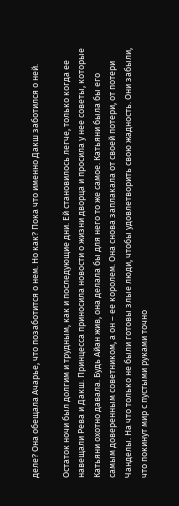деле? Она обещала Ачарье, что позаботится о нем. Но как? Пока что именно Дакш заботился о ней.

Остаток ночи был долгим и трудным, как и последующие дни. Ей становилось легче, только когда ее навещали Рева и Дакш. Принцесса приносила новости о жизни дворца и просила у нее советы, которые Катьяни охотно давала. Будь Айан жив, она делала бы для него то же самое. Катьяни была бы его самым доверенным советником, а он – ее королем. Она снова заплакала от своей потери, от потери Чанделы. На что только не были готовы злые люди, чтобы удовлетворить свою жадность. Они забыли, что покинут мир с пустыми руками точно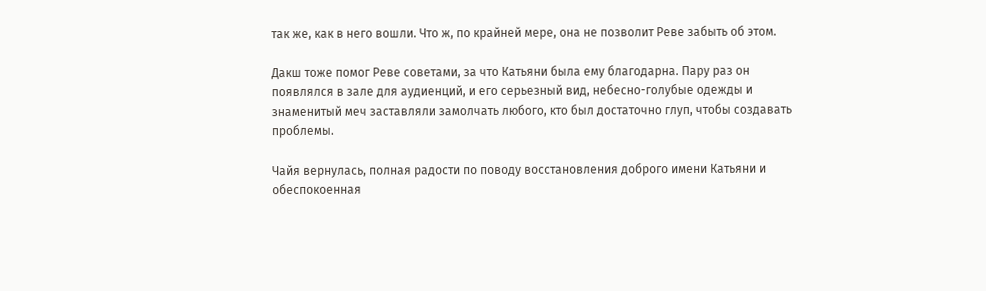так же, как в него вошли. Что ж, по крайней мере, она не позволит Реве забыть об этом.

Дакш тоже помог Реве советами, за что Катьяни была ему благодарна. Пару раз он появлялся в зале для аудиенций, и его серьезный вид, небесно-голубые одежды и знаменитый меч заставляли замолчать любого, кто был достаточно глуп, чтобы создавать проблемы.

Чайя вернулась, полная радости по поводу восстановления доброго имени Катьяни и обеспокоенная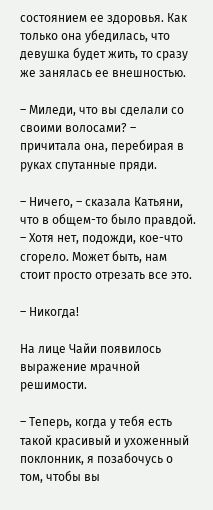состоянием ее здоровья. Как только она убедилась, что девушка будет жить, то сразу же занялась ее внешностью.

– Миледи, что вы сделали со своими волосами? – причитала она, перебирая в руках спутанные пряди.

– Ничего, – сказала Катьяни, что в общем-то было правдой. – Хотя нет, подожди, кое-что сгорело. Может быть, нам стоит просто отрезать все это.

– Никогда!

На лице Чайи появилось выражение мрачной решимости.

– Теперь, когда у тебя есть такой красивый и ухоженный поклонник, я позабочусь о том, чтобы вы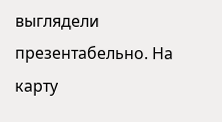выглядели презентабельно. На карту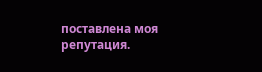поставлена моя репутация.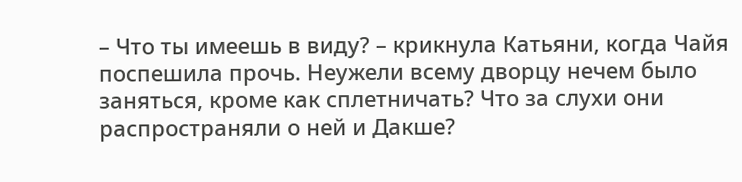– Что ты имеешь в виду? – крикнула Катьяни, когда Чайя поспешила прочь. Неужели всему дворцу нечем было заняться, кроме как сплетничать? Что за слухи они распространяли о ней и Дакше?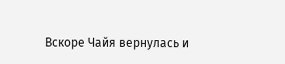Вскоре Чайя вернулась и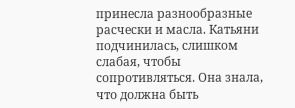принесла разнообразные расчески и масла. Катьяни подчинилась, слишком слабая, чтобы сопротивляться. Она знала, что должна быть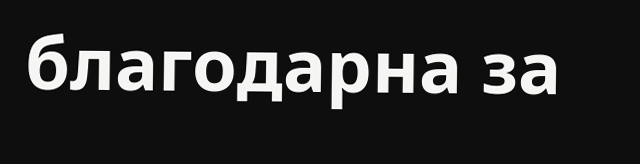благодарна за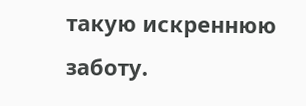такую искреннюю заботу.